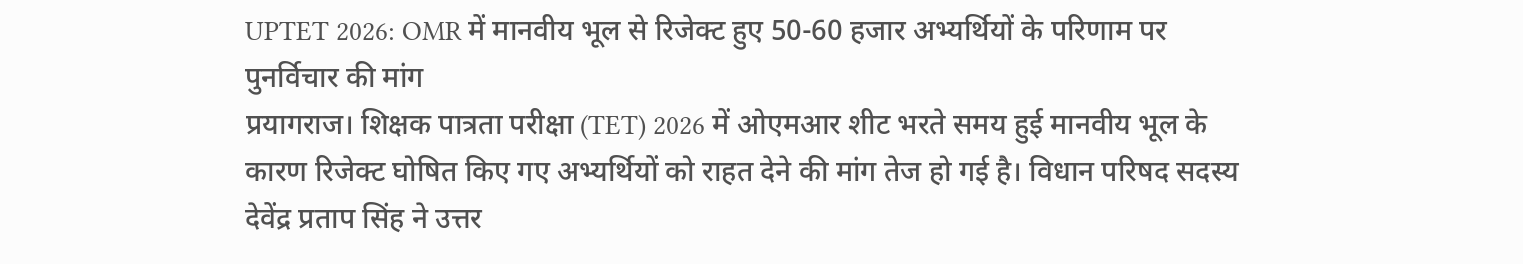UPTET 2026: OMR में मानवीय भूल से रिजेक्ट हुए 50-60 हजार अभ्यर्थियों के परिणाम पर पुनर्विचार की मांग
प्रयागराज। शिक्षक पात्रता परीक्षा (TET) 2026 में ओएमआर शीट भरते समय हुई मानवीय भूल के कारण रिजेक्ट घोषित किए गए अभ्यर्थियों को राहत देने की मांग तेज हो गई है। विधान परिषद सदस्य देवेंद्र प्रताप सिंह ने उत्तर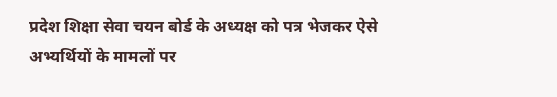प्रदेश शिक्षा सेवा चयन बोर्ड के अध्यक्ष को पत्र भेजकर ऐसे अभ्यर्थियों के मामलों पर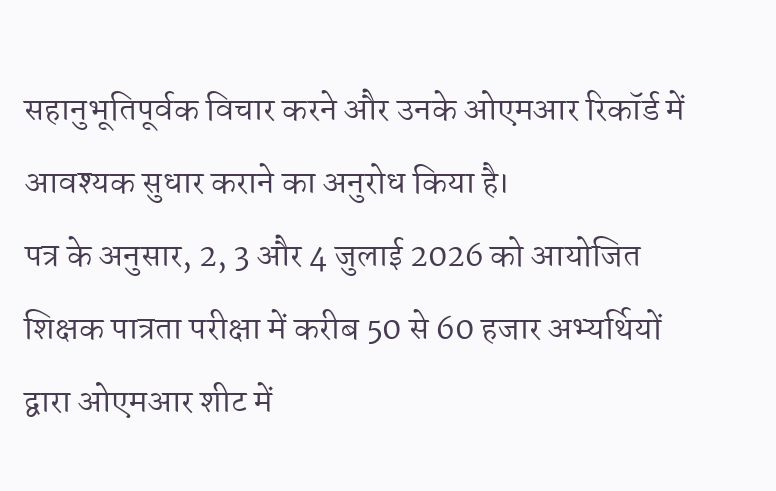सहानुभूतिपूर्वक विचार करने और उनके ओएमआर रिकॉर्ड में आवश्यक सुधार कराने का अनुरोध किया है।
पत्र के अनुसार, 2, 3 और 4 जुलाई 2026 को आयोजित शिक्षक पात्रता परीक्षा में करीब 50 से 60 हजार अभ्यर्थियों द्वारा ओएमआर शीट में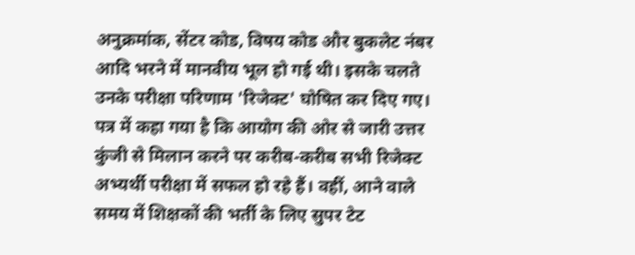अनुक्रमांक, सेंटर कोड, विषय कोड और बुकलेट नंबर आदि भरने में मानवीय भूल हो गई थी। इसके चलते उनके परीक्षा परिणाम 'रिजेक्ट' घोषित कर दिए गए।
पत्र में कहा गया है कि आयोग की ओर से जारी उत्तर कुंजी से मिलान करने पर करीब-करीब सभी रिजेक्ट अभ्यर्थी परीक्षा में सफल हो रहे हैं। वहीं, आने वाले समय में शिक्षकों की भर्ती के लिए सुपर टेट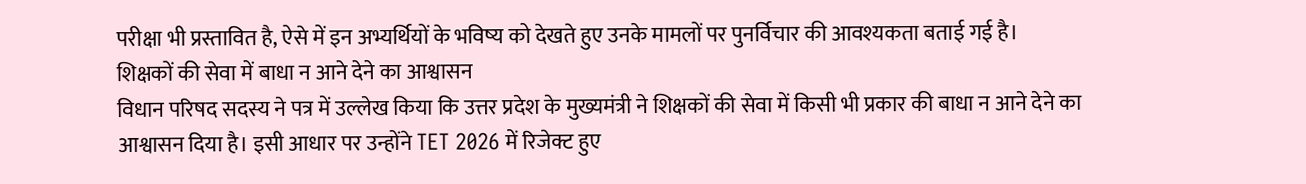परीक्षा भी प्रस्तावित है, ऐसे में इन अभ्यर्थियों के भविष्य को देखते हुए उनके मामलों पर पुनर्विचार की आवश्यकता बताई गई है।
शिक्षकों की सेवा में बाधा न आने देने का आश्वासन
विधान परिषद सदस्य ने पत्र में उल्लेख किया कि उत्तर प्रदेश के मुख्यमंत्री ने शिक्षकों की सेवा में किसी भी प्रकार की बाधा न आने देने का आश्वासन दिया है। इसी आधार पर उन्होंने TET 2026 में रिजेक्ट हुए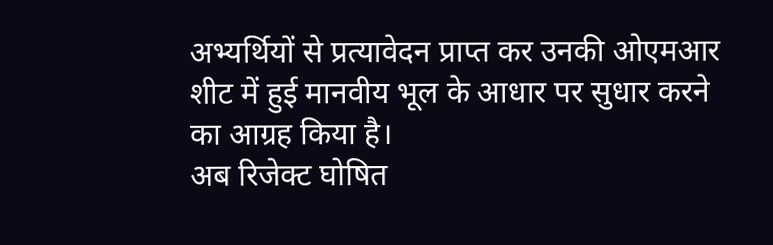अभ्यर्थियों से प्रत्यावेदन प्राप्त कर उनकी ओएमआर शीट में हुई मानवीय भूल के आधार पर सुधार करने का आग्रह किया है।
अब रिजेक्ट घोषित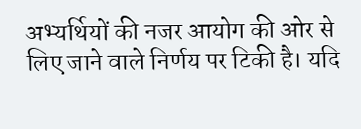अभ्यर्थियों की नजर आयोग की ओर से लिए जाने वाले निर्णय पर टिकी है। यदि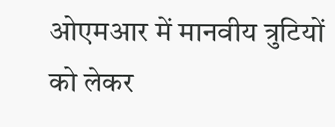ओएमआर में मानवीय त्रुटियों को लेकर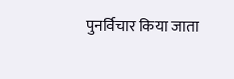पुनर्विचार किया जाता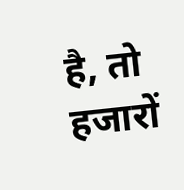है, तो हजारों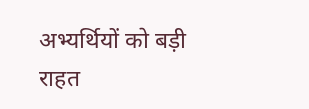अभ्यर्थियों को बड़ी राहत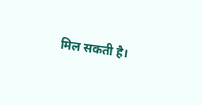मिल सकती है।